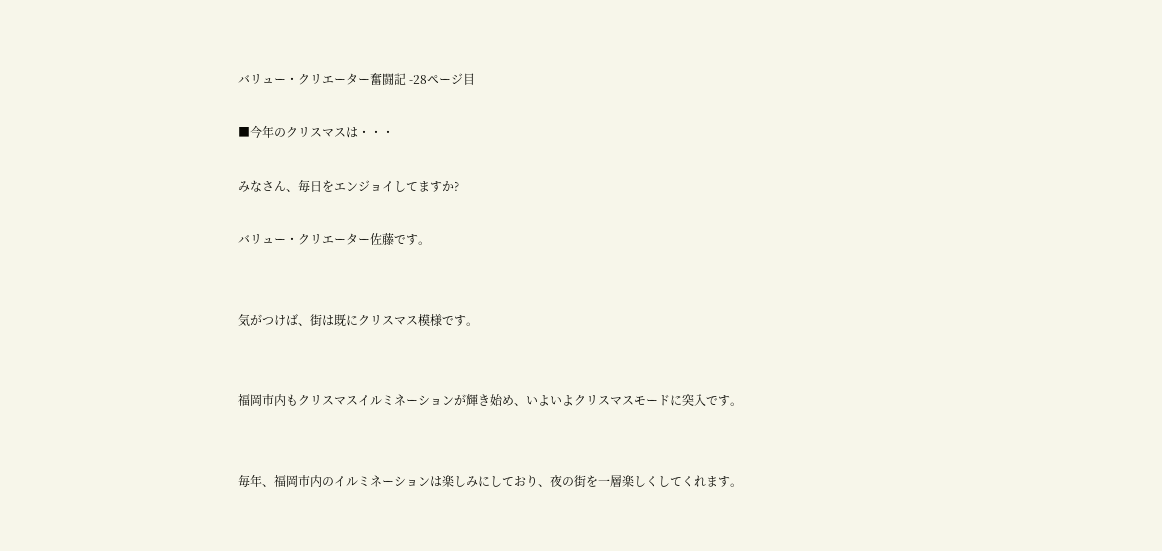バリュー・クリエーター奮闘記 -28ページ目

■今年のクリスマスは・・・

みなさん、毎日をエンジョイしてますか?

バリュー・クリエーター佐藤です。


気がつけば、街は既にクリスマス模様です。


福岡市内もクリスマスイルミネーションが輝き始め、いよいよクリスマスモードに突入です。


毎年、福岡市内のイルミネーションは楽しみにしており、夜の街を一層楽しくしてくれます。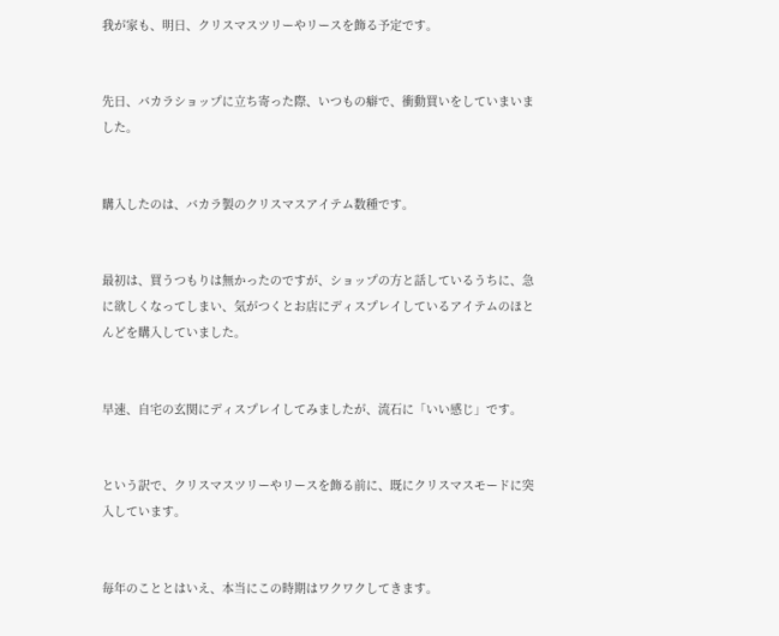我が家も、明日、クリスマスツリーやリースを飾る予定です。


先日、バカラショップに立ち寄った際、いつもの癖で、衝動買いをしていまいました。


購入したのは、バカラ製のクリスマスアイテム数種です。


最初は、買うつもりは無かったのですが、ショップの方と話しているうちに、急に欲しくなってしまい、気がつくとお店にディスプレイしているアイテムのほとんどを購入していました。


早速、自宅の玄関にディスプレイしてみましたが、流石に「いい感じ」です。


という訳で、クリスマスツリーやリースを飾る前に、既にクリスマスモードに突入しています。


毎年のこととはいえ、本当にこの時期はワクワクしてきます。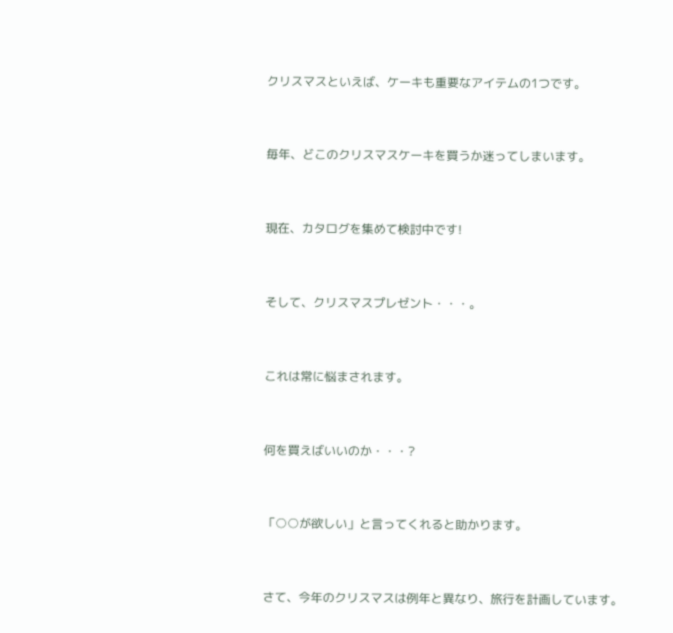クリスマスといえば、ケーキも重要なアイテムの1つです。


毎年、どこのクリスマスケーキを買うか迷ってしまいます。


現在、カタログを集めて検討中です!


そして、クリスマスプレゼント・・・。


これは常に悩まされます。


何を買えばいいのか・・・?


「○○が欲しい」と言ってくれると助かります。


さて、今年のクリスマスは例年と異なり、旅行を計画しています。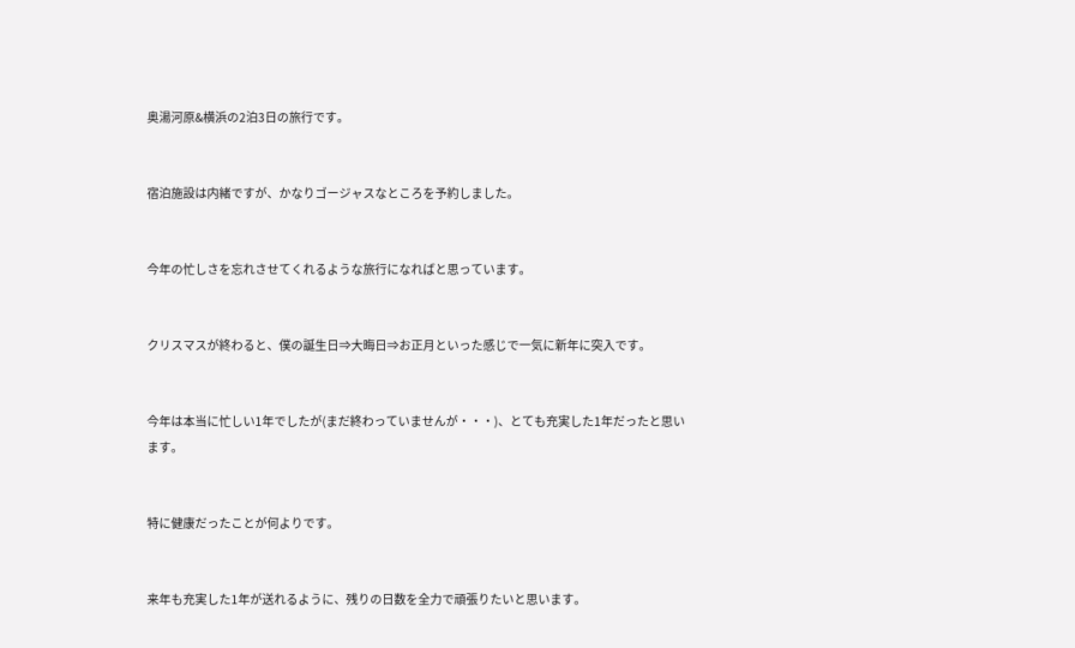奥湯河原&横浜の2泊3日の旅行です。


宿泊施設は内緒ですが、かなりゴージャスなところを予約しました。


今年の忙しさを忘れさせてくれるような旅行になればと思っています。


クリスマスが終わると、僕の誕生日⇒大晦日⇒お正月といった感じで一気に新年に突入です。


今年は本当に忙しい1年でしたが(まだ終わっていませんが・・・)、とても充実した1年だったと思います。


特に健康だったことが何よりです。


来年も充実した1年が送れるように、残りの日数を全力で頑張りたいと思います。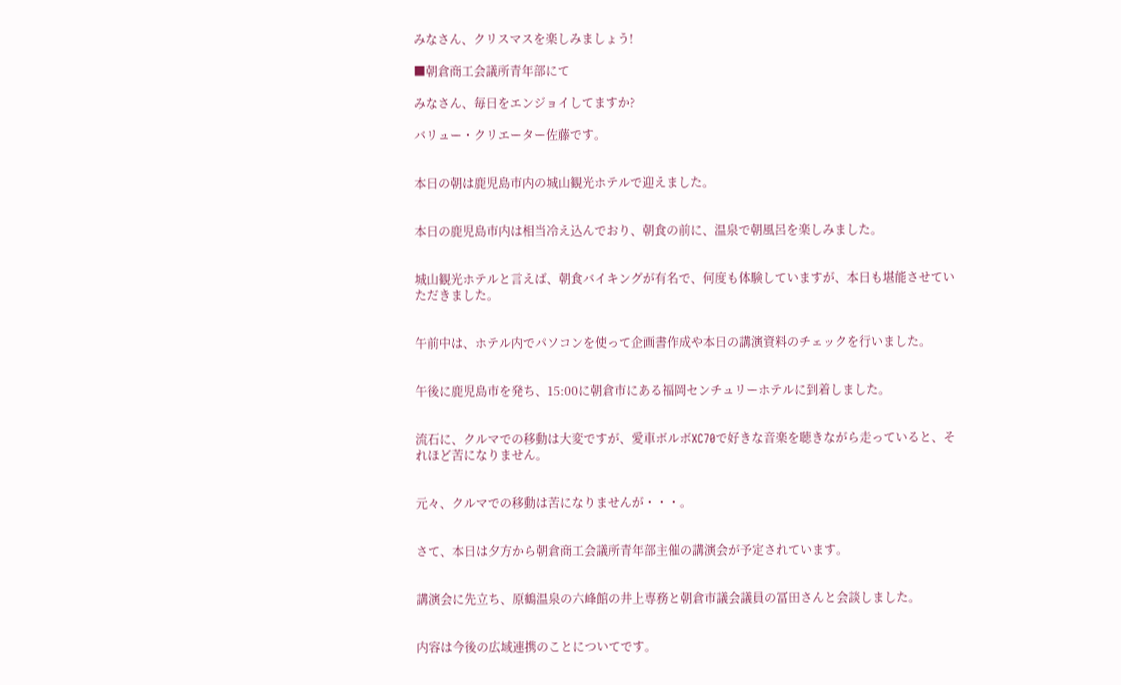みなさん、クリスマスを楽しみましょう!

■朝倉商工会議所青年部にて

みなさん、毎日をエンジョイしてますか?

バリュー・クリエーター佐藤です。


本日の朝は鹿児島市内の城山観光ホテルで迎えました。


本日の鹿児島市内は相当冷え込んでおり、朝食の前に、温泉で朝風呂を楽しみました。


城山観光ホテルと言えば、朝食バイキングが有名で、何度も体験していますが、本日も堪能させていただきました。


午前中は、ホテル内でパソコンを使って企画書作成や本日の講演資料のチェックを行いました。


午後に鹿児島市を発ち、15:00に朝倉市にある福岡センチュリーホテルに到着しました。


流石に、クルマでの移動は大変ですが、愛車ボルボXC70で好きな音楽を聴きながら走っていると、それほど苦になりません。


元々、クルマでの移動は苦になりませんが・・・。


さて、本日は夕方から朝倉商工会議所青年部主催の講演会が予定されています。


講演会に先立ち、原鶴温泉の六峰館の井上専務と朝倉市議会議員の冨田さんと会談しました。


内容は今後の広域連携のことについてです。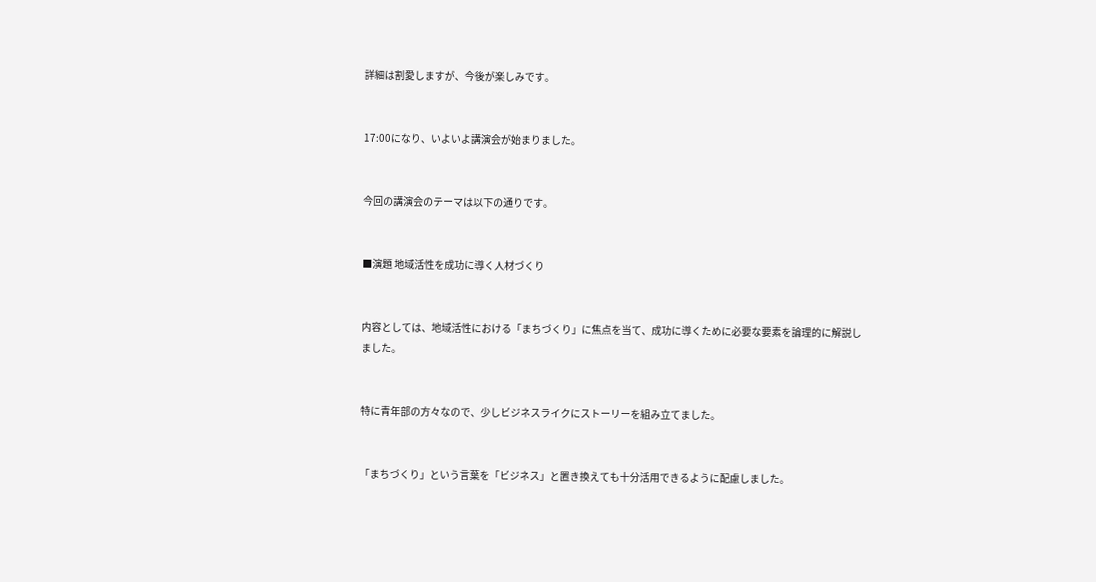詳細は割愛しますが、今後が楽しみです。


17:00になり、いよいよ講演会が始まりました。


今回の講演会のテーマは以下の通りです。


■演題 地域活性を成功に導く人材づくり


内容としては、地域活性における「まちづくり」に焦点を当て、成功に導くために必要な要素を論理的に解説しました。


特に青年部の方々なので、少しビジネスライクにストーリーを組み立てました。


「まちづくり」という言葉を「ビジネス」と置き換えても十分活用できるように配慮しました。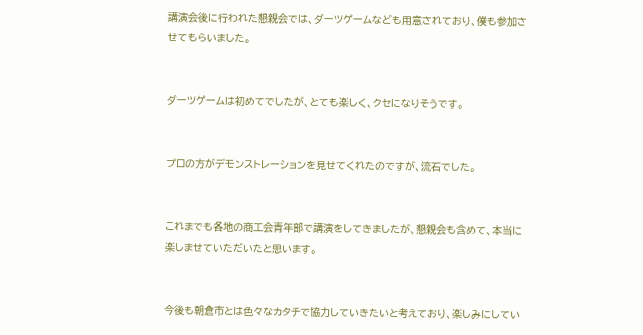講演会後に行われた懇親会では、ダーツゲームなども用意されており、僕も参加させてもらいました。


ダーツゲームは初めてでしたが、とても楽しく、クセになりそうです。


プロの方がデモンストレーションを見せてくれたのですが、流石でした。


これまでも各地の商工会青年部で講演をしてきましたが、懇親会も含めて、本当に楽しませていただいたと思います。


今後も朝倉市とは色々なカタチで協力していきたいと考えており、楽しみにしてい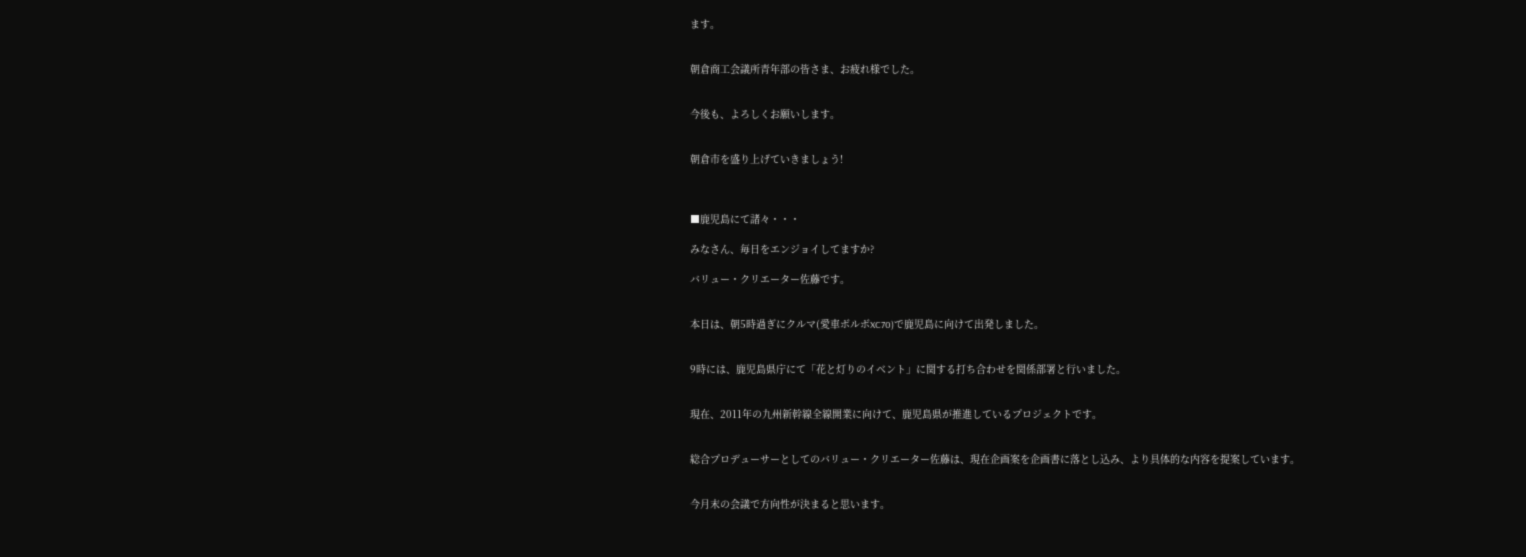ます。


朝倉商工会議所青年部の皆さま、お疲れ様でした。


今後も、よろしくお願いします。


朝倉市を盛り上げていきましょう!



■鹿児島にて諸々・・・

みなさん、毎日をエンジョイしてますか?

バリュー・クリエーター佐藤です。


本日は、朝5時過ぎにクルマ(愛車ボルボXC70)で鹿児島に向けて出発しました。


9時には、鹿児島県庁にて「花と灯りのイベント」に関する打ち合わせを関係部署と行いました。


現在、2011年の九州新幹線全線開業に向けて、鹿児島県が推進しているプロジェクトです。


総合プロデューサーとしてのバリュー・クリエーター佐藤は、現在企画案を企画書に落とし込み、より具体的な内容を提案しています。


今月末の会議で方向性が決まると思います。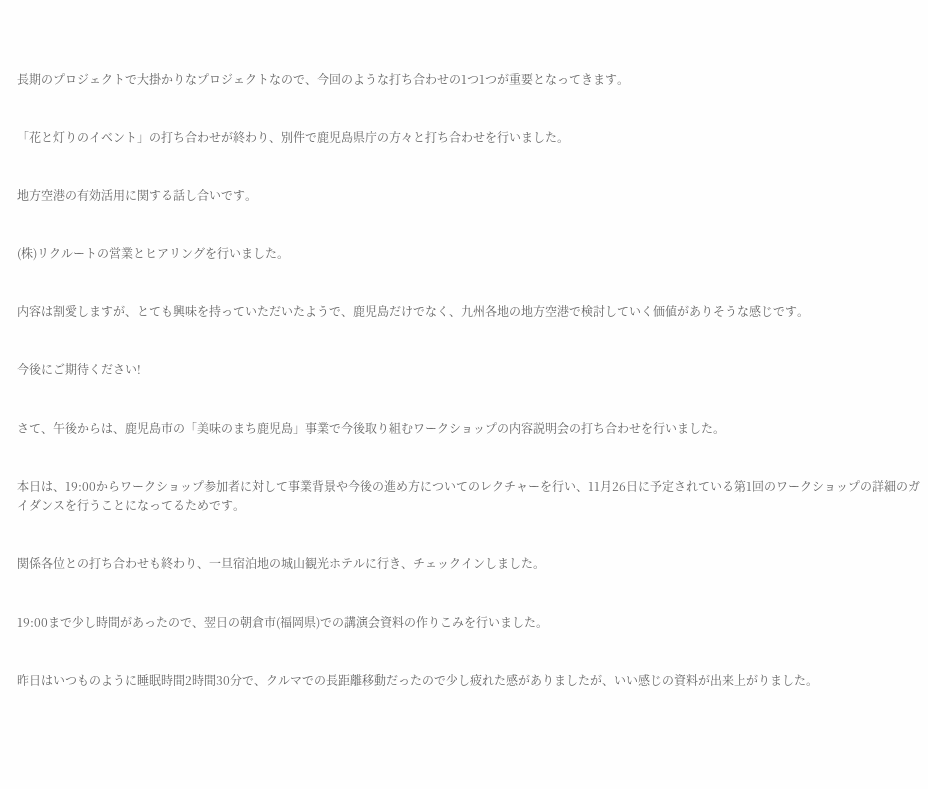長期のプロジェクトで大掛かりなプロジェクトなので、今回のような打ち合わせの1つ1つが重要となってきます。


「花と灯りのイベント」の打ち合わせが終わり、別件で鹿児島県庁の方々と打ち合わせを行いました。


地方空港の有効活用に関する話し合いです。


(株)リクルートの営業とヒアリングを行いました。


内容は割愛しますが、とても興味を持っていただいたようで、鹿児島だけでなく、九州各地の地方空港で検討していく価値がありそうな感じです。


今後にご期待ください!


さて、午後からは、鹿児島市の「美味のまち鹿児島」事業で今後取り組むワークショップの内容説明会の打ち合わせを行いました。


本日は、19:00からワークショップ参加者に対して事業背景や今後の進め方についてのレクチャーを行い、11月26日に予定されている第1回のワークショップの詳細のガイダンスを行うことになってるためです。


関係各位との打ち合わせも終わり、一旦宿泊地の城山観光ホテルに行き、チェックインしました。


19:00まで少し時間があったので、翌日の朝倉市(福岡県)での講演会資料の作りこみを行いました。


昨日はいつものように睡眠時間2時間30分で、クルマでの長距離移動だったので少し疲れた感がありましたが、いい感じの資料が出来上がりました。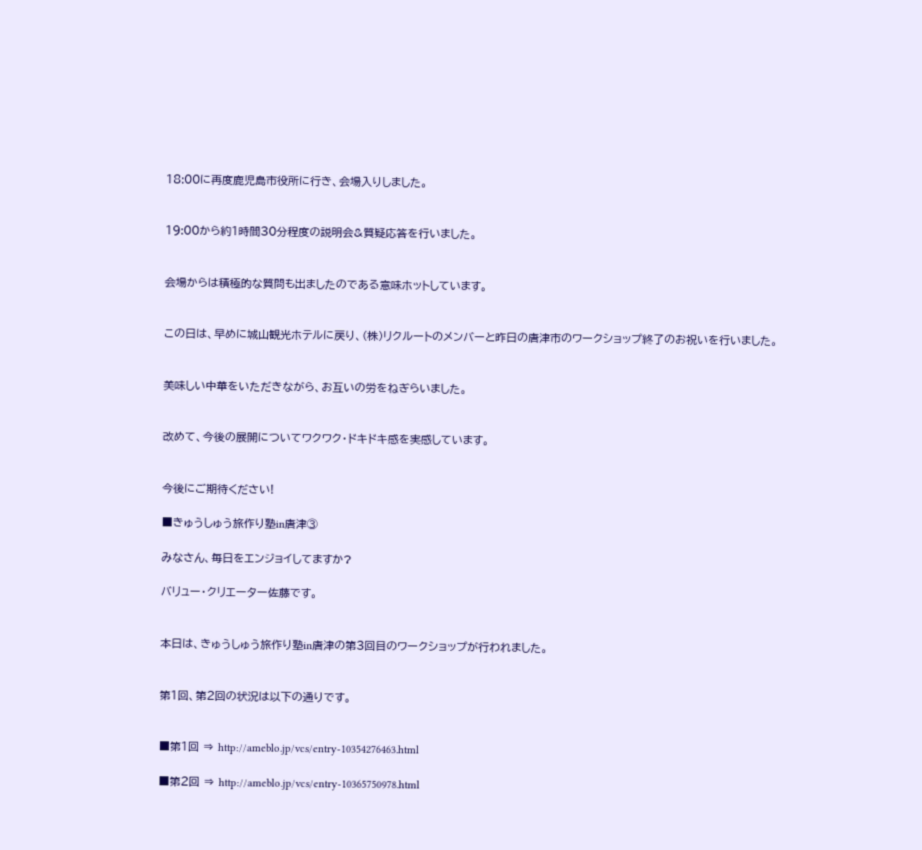18:00に再度鹿児島市役所に行き、会場入りしました。


19:00から約1時間30分程度の説明会&質疑応答を行いました。


会場からは積極的な質問も出ましたのである意味ホットしています。


この日は、早めに城山観光ホテルに戻り、(株)リクルートのメンバーと昨日の唐津市のワークショップ終了のお祝いを行いました。


美味しい中華をいただきながら、お互いの労をねぎらいました。


改めて、今後の展開についてワクワク・ドキドキ感を実感しています。


今後にご期待ください!

■きゅうしゅう旅作り塾in唐津③

みなさん、毎日をエンジョイしてますか?

バリュー・クリエーター佐藤です。


本日は、きゅうしゅう旅作り塾in唐津の第3回目のワークショップが行われました。


第1回、第2回の状況は以下の通りです。


■第1回 ⇒ http://ameblo.jp/vcs/entry-10354276463.html

■第2回 ⇒ http://ameblo.jp/vcs/entry-10365750978.html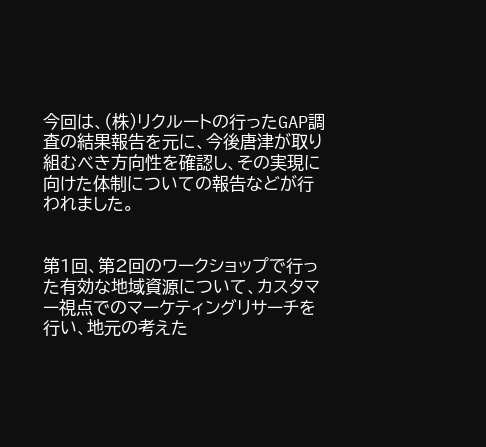今回は、(株)リクルートの行ったGAP調査の結果報告を元に、今後唐津が取り組むべき方向性を確認し、その実現に向けた体制についての報告などが行われました。


第1回、第2回のワークショップで行った有効な地域資源について、カスタマー視点でのマーケティングリサーチを行い、地元の考えた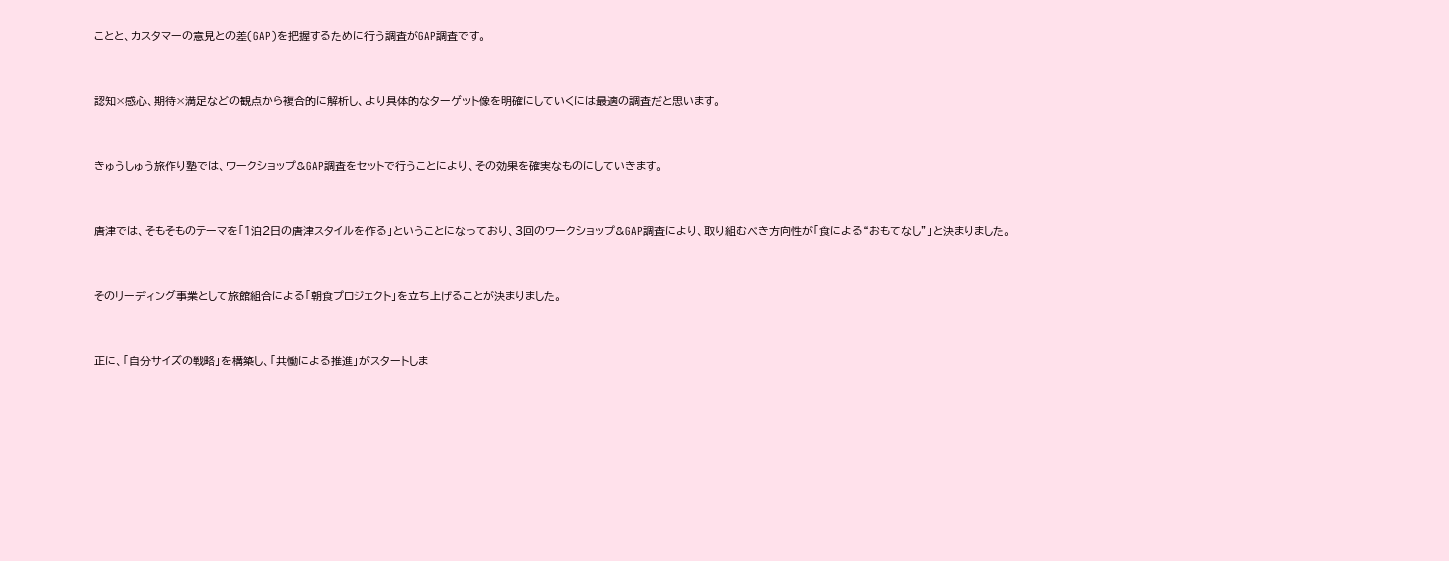ことと、カスタマーの意見との差(GAP)を把握するために行う調査がGAP調査です。


認知×感心、期待×満足などの観点から複合的に解析し、より具体的なターゲット像を明確にしていくには最適の調査だと思います。


きゅうしゅう旅作り塾では、ワークショップ&GAP調査をセットで行うことにより、その効果を確実なものにしていきます。


唐津では、そもそものテーマを「1泊2日の唐津スタイルを作る」ということになっており、3回のワークショップ&GAP調査により、取り組むべき方向性が「食による“おもてなし”」と決まりました。


そのリーディング事業として旅館組合による「朝食プロジェクト」を立ち上げることが決まりました。


正に、「自分サイズの戦略」を構築し、「共慟による推進」がスタートしま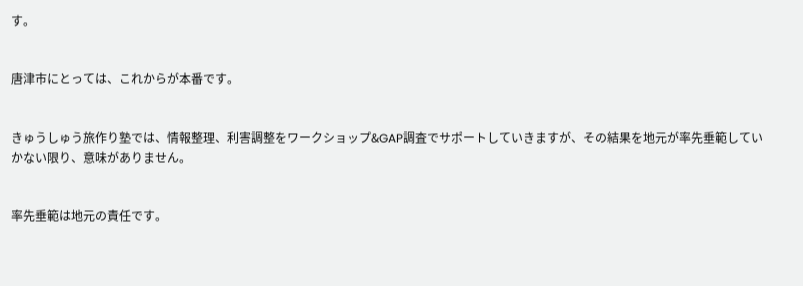す。


唐津市にとっては、これからが本番です。


きゅうしゅう旅作り塾では、情報整理、利害調整をワークショップ&GAP調査でサポートしていきますが、その結果を地元が率先垂範していかない限り、意味がありません。


率先垂範は地元の責任です。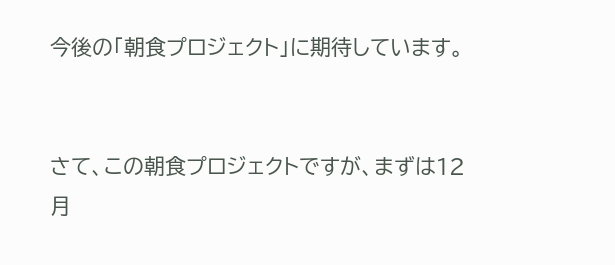今後の「朝食プロジェクト」に期待しています。


さて、この朝食プロジェクトですが、まずは12月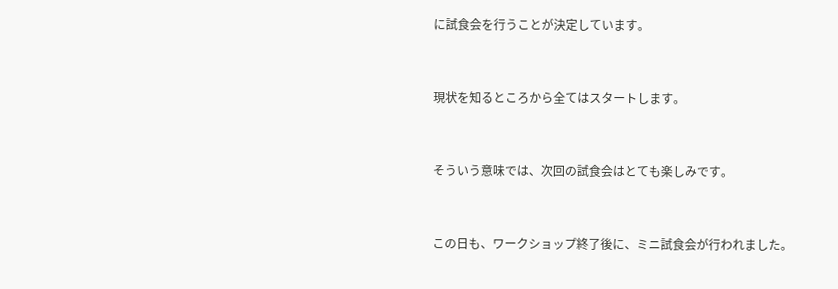に試食会を行うことが決定しています。


現状を知るところから全てはスタートします。


そういう意味では、次回の試食会はとても楽しみです。


この日も、ワークショップ終了後に、ミニ試食会が行われました。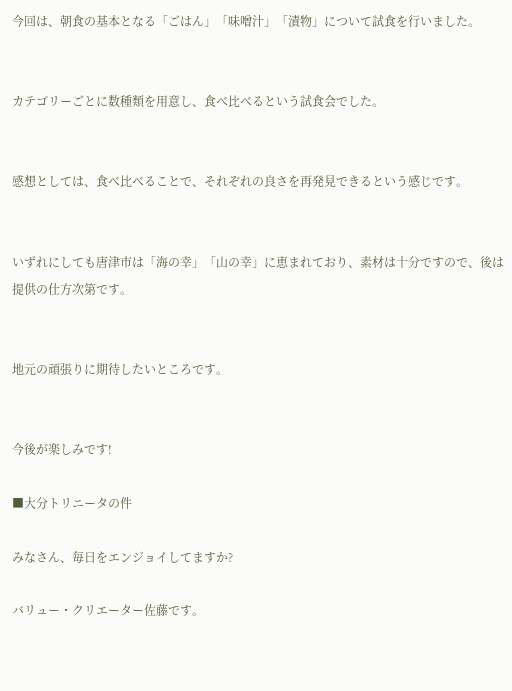今回は、朝食の基本となる「ごはん」「味噌汁」「漬物」について試食を行いました。


カテゴリーごとに数種類を用意し、食べ比べるという試食会でした。


感想としては、食べ比べることで、それぞれの良さを再発見できるという感じです。


いずれにしても唐津市は「海の幸」「山の幸」に恵まれており、素材は十分ですので、後は提供の仕方次第です。


地元の頑張りに期待したいところです。


今後が楽しみです!

■大分トリニータの件

みなさん、毎日をエンジョイしてますか?

バリュー・クリエーター佐藤です。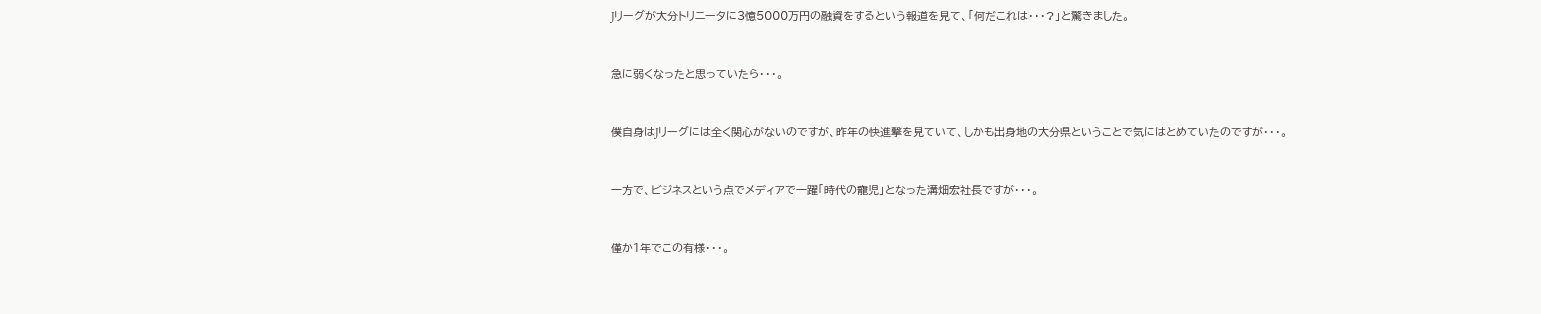Jリーグが大分トリニータに3憶5000万円の融資をするという報道を見て、「何だこれは・・・?」と驚きました。


急に弱くなったと思っていたら・・・。


僕自身はJリーグには全く関心がないのですが、昨年の快進撃を見ていて、しかも出身地の大分県ということで気にはとめていたのですが・・・。


一方で、ビジネスという点でメディアで一躍「時代の寵児」となった溝畑宏社長ですが・・・。


僅か1年でこの有様・・・。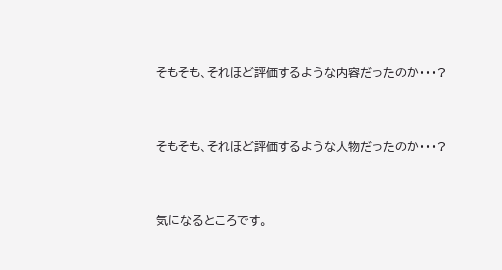そもそも、それほど評価するような内容だったのか・・・?


そもそも、それほど評価するような人物だったのか・・・?


気になるところです。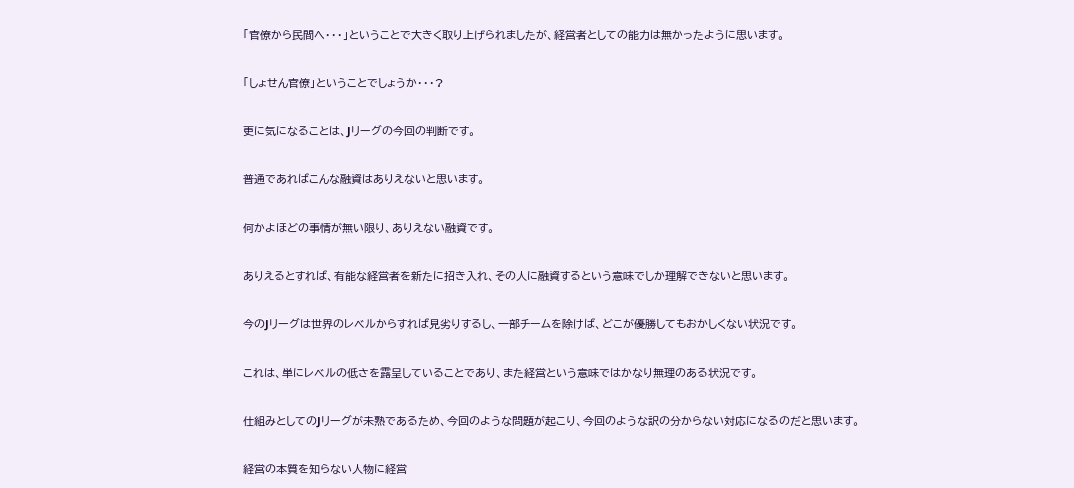「官僚から民間へ・・・」ということで大きく取り上げられましたが、経営者としての能力は無かったように思います。


「しょせん官僚」ということでしょうか・・・?


更に気になることは、Jリーグの今回の判断です。


普通であればこんな融資はありえないと思います。


何かよほどの事情が無い限り、ありえない融資です。


ありえるとすれば、有能な経営者を新たに招き入れ、その人に融資するという意味でしか理解できないと思います。


今のJリーグは世界のレベルからすれば見劣りするし、一部チームを除けば、どこが優勝してもおかしくない状況です。


これは、単にレベルの低さを露呈していることであり、また経営という意味ではかなり無理のある状況です。


仕組みとしてのJリーグが未熟であるため、今回のような問題が起こり、今回のような訳の分からない対応になるのだと思います。


経営の本質を知らない人物に経営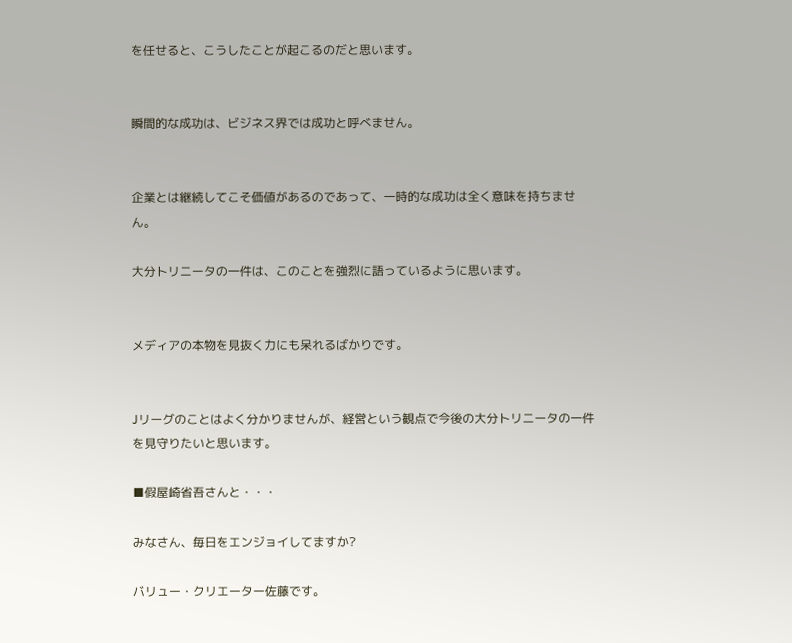を任せると、こうしたことが起こるのだと思います。


瞬間的な成功は、ビジネス界では成功と呼べません。


企業とは継続してこそ価値があるのであって、一時的な成功は全く意味を持ちません。

大分トリニータの一件は、このことを強烈に語っているように思います。


メディアの本物を見抜く力にも呆れるばかりです。


Jリーグのことはよく分かりませんが、経営という観点で今後の大分トリニータの一件を見守りたいと思います。

■假屋崎省吾さんと・・・

みなさん、毎日をエンジョイしてますか?

バリュー・クリエーター佐藤です。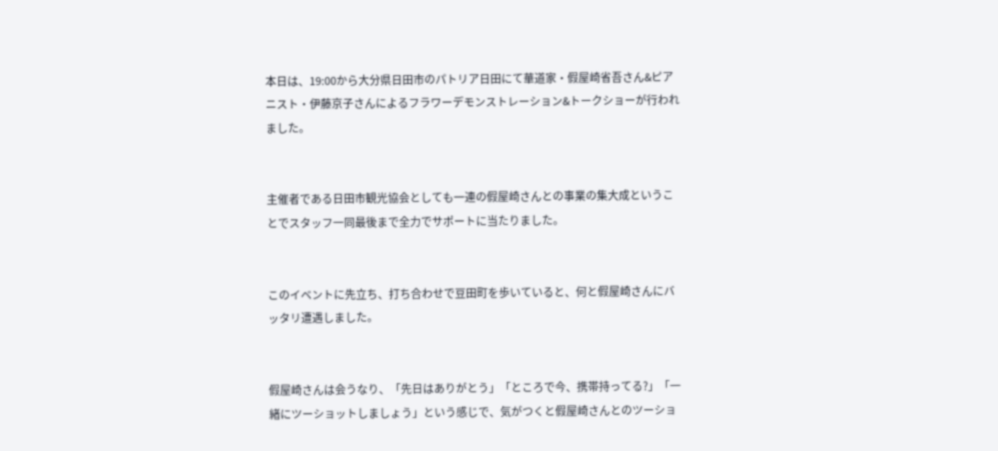本日は、19:00から大分県日田市のパトリア日田にて華道家・假屋崎省吾さん&ピアニスト・伊藤京子さんによるフラワーデモンストレーション&トークショーが行われました。


主催者である日田市観光協会としても一連の假屋崎さんとの事業の集大成ということでスタッフ一同最後まで全力でサポートに当たりました。


このイベントに先立ち、打ち合わせで豆田町を歩いていると、何と假屋崎さんにバッタリ遭遇しました。


假屋崎さんは会うなり、「先日はありがとう」「ところで今、携帯持ってる?」「一緒にツーショットしましょう」という感じで、気がつくと假屋崎さんとのツーショ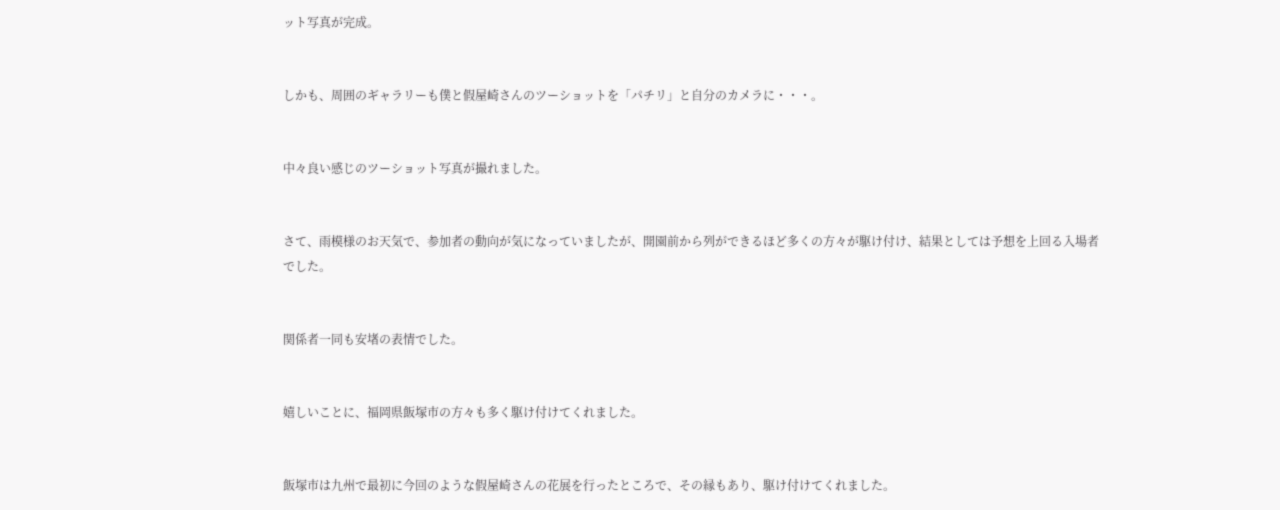ット写真が完成。


しかも、周囲のギャラリーも僕と假屋崎さんのツーショットを「パチリ」と自分のカメラに・・・。


中々良い感じのツーショット写真が撮れました。


さて、雨模様のお天気で、参加者の動向が気になっていましたが、開園前から列ができるほど多くの方々が駆け付け、結果としては予想を上回る入場者でした。


関係者一同も安堵の表情でした。


嬉しいことに、福岡県飯塚市の方々も多く駆け付けてくれました。


飯塚市は九州で最初に今回のような假屋崎さんの花展を行ったところで、その縁もあり、駆け付けてくれました。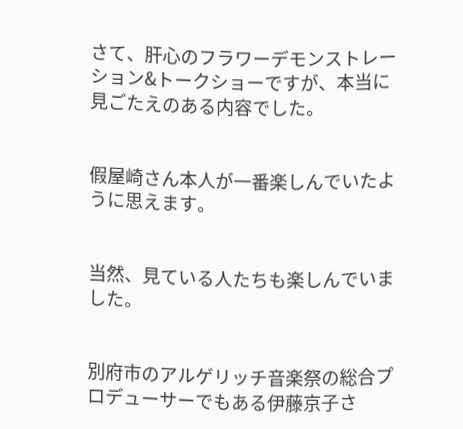さて、肝心のフラワーデモンストレーション&トークショーですが、本当に見ごたえのある内容でした。


假屋崎さん本人が一番楽しんでいたように思えます。


当然、見ている人たちも楽しんでいました。


別府市のアルゲリッチ音楽祭の総合プロデューサーでもある伊藤京子さ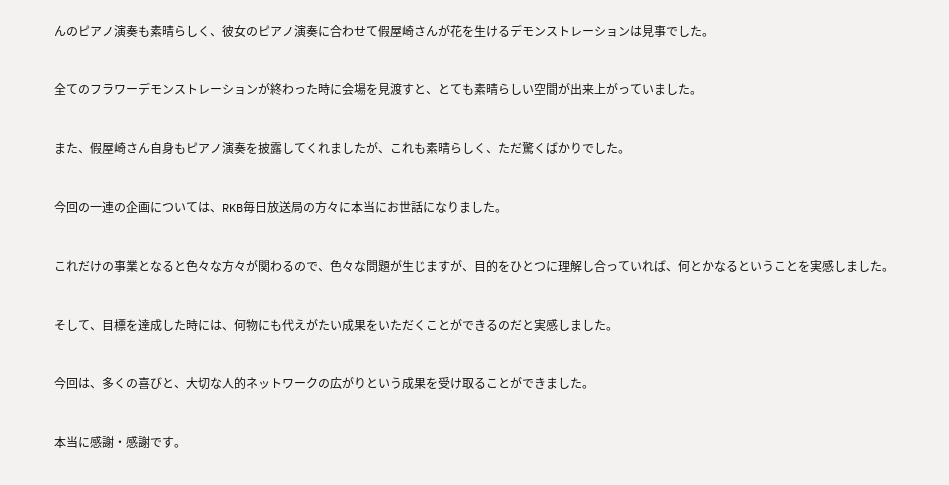んのピアノ演奏も素晴らしく、彼女のピアノ演奏に合わせて假屋崎さんが花を生けるデモンストレーションは見事でした。


全てのフラワーデモンストレーションが終わった時に会場を見渡すと、とても素晴らしい空間が出来上がっていました。


また、假屋崎さん自身もピアノ演奏を披露してくれましたが、これも素晴らしく、ただ驚くばかりでした。


今回の一連の企画については、RKB毎日放送局の方々に本当にお世話になりました。


これだけの事業となると色々な方々が関わるので、色々な問題が生じますが、目的をひとつに理解し合っていれば、何とかなるということを実感しました。


そして、目標を達成した時には、何物にも代えがたい成果をいただくことができるのだと実感しました。


今回は、多くの喜びと、大切な人的ネットワークの広がりという成果を受け取ることができました。


本当に感謝・感謝です。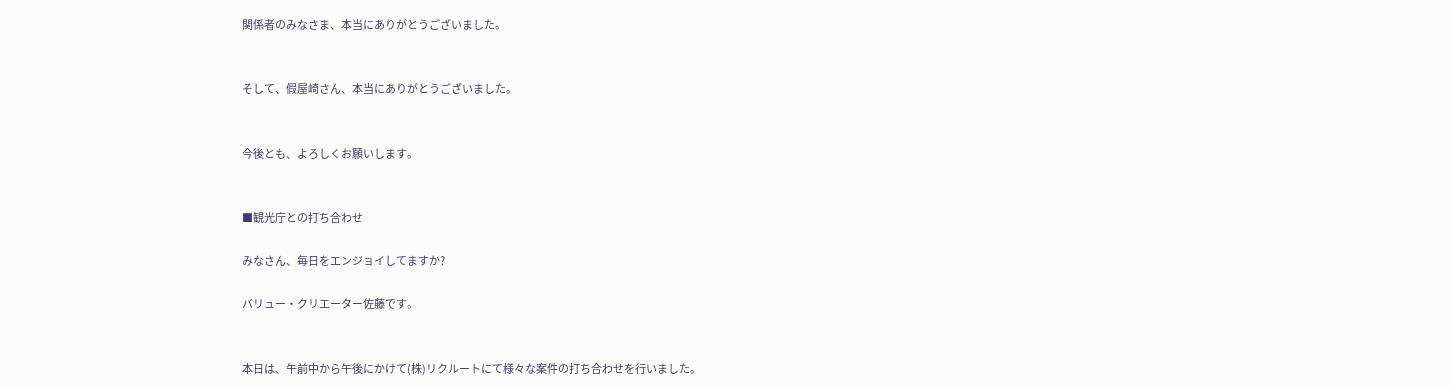関係者のみなさま、本当にありがとうございました。


そして、假屋崎さん、本当にありがとうございました。


今後とも、よろしくお願いします。


■観光庁との打ち合わせ

みなさん、毎日をエンジョイしてますか?

バリュー・クリエーター佐藤です。


本日は、午前中から午後にかけて(株)リクルートにて様々な案件の打ち合わせを行いました。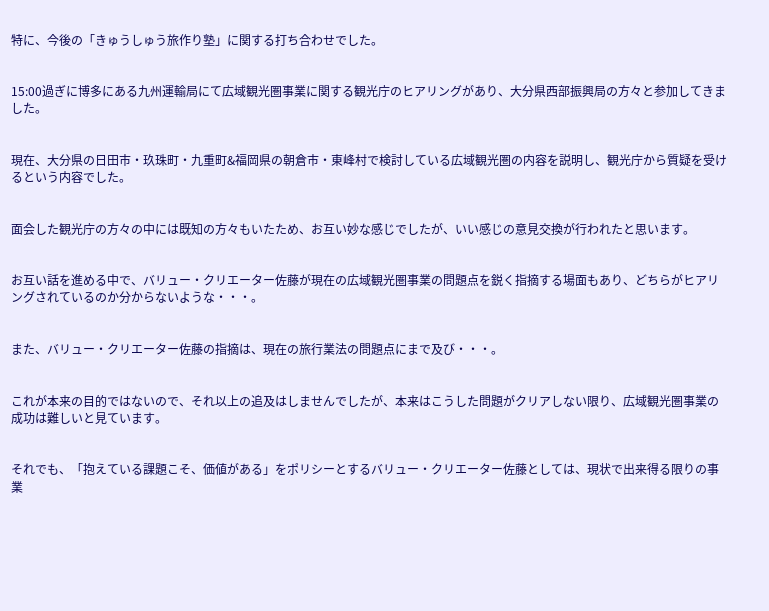特に、今後の「きゅうしゅう旅作り塾」に関する打ち合わせでした。


15:00過ぎに博多にある九州運輸局にて広域観光圏事業に関する観光庁のヒアリングがあり、大分県西部振興局の方々と参加してきました。


現在、大分県の日田市・玖珠町・九重町&福岡県の朝倉市・東峰村で検討している広域観光圏の内容を説明し、観光庁から質疑を受けるという内容でした。


面会した観光庁の方々の中には既知の方々もいたため、お互い妙な感じでしたが、いい感じの意見交換が行われたと思います。


お互い話を進める中で、バリュー・クリエーター佐藤が現在の広域観光圏事業の問題点を鋭く指摘する場面もあり、どちらがヒアリングされているのか分からないような・・・。


また、バリュー・クリエーター佐藤の指摘は、現在の旅行業法の問題点にまで及び・・・。


これが本来の目的ではないので、それ以上の追及はしませんでしたが、本来はこうした問題がクリアしない限り、広域観光圏事業の成功は難しいと見ています。


それでも、「抱えている課題こそ、価値がある」をポリシーとするバリュー・クリエーター佐藤としては、現状で出来得る限りの事業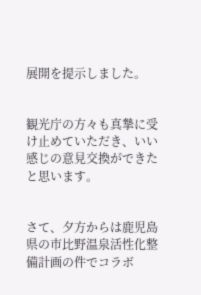展開を提示しました。


観光庁の方々も真摯に受け止めていただき、いい感じの意見交換ができたと思います。


さて、夕方からは鹿児島県の市比野温泉活性化整備計画の件でコラボ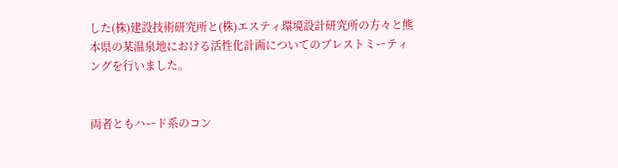した(株)建設技術研究所と(株)エスティ環境設計研究所の方々と熊本県の某温泉地における活性化計画についてのブレストミーティングを行いました。


両者ともハード系のコン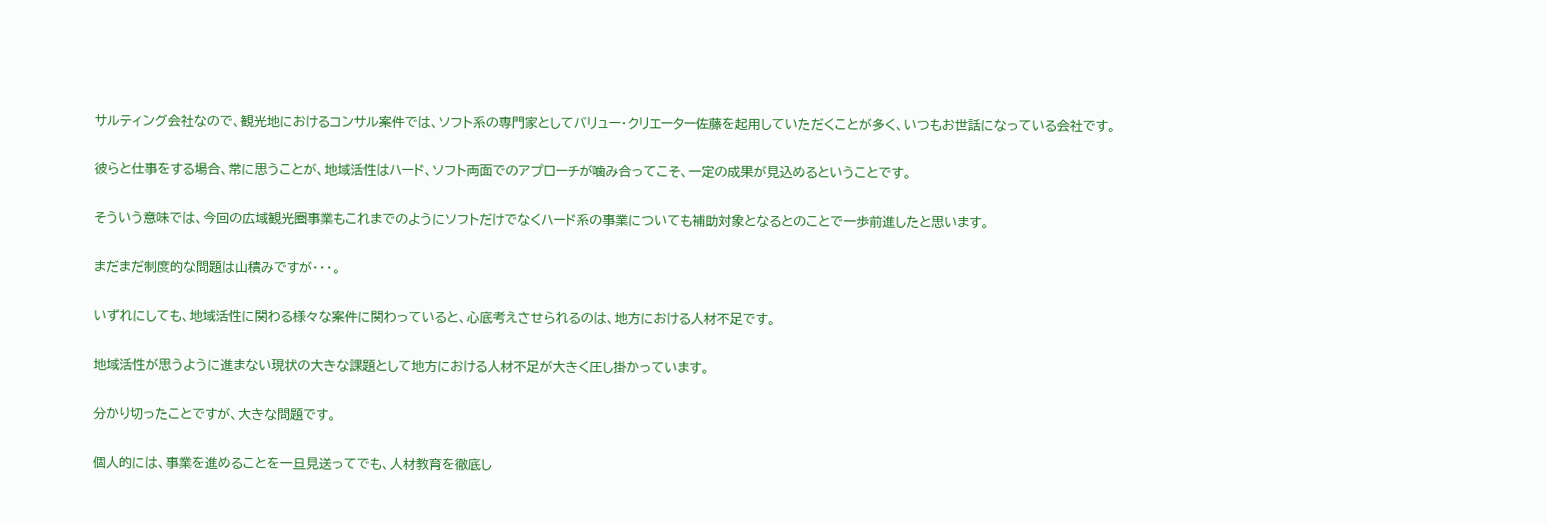サルティング会社なので、観光地におけるコンサル案件では、ソフト系の専門家としてバリュー・クリエーター佐藤を起用していただくことが多く、いつもお世話になっている会社です。


彼らと仕事をする場合、常に思うことが、地域活性はハード、ソフト両面でのアプローチが噛み合ってこそ、一定の成果が見込めるということです。


そういう意味では、今回の広域観光圏事業もこれまでのようにソフトだけでなくハード系の事業についても補助対象となるとのことで一歩前進したと思います。


まだまだ制度的な問題は山積みですが・・・。


いずれにしても、地域活性に関わる様々な案件に関わっていると、心底考えさせられるのは、地方における人材不足です。


地域活性が思うように進まない現状の大きな課題として地方における人材不足が大きく圧し掛かっています。


分かり切ったことですが、大きな問題です。


個人的には、事業を進めることを一旦見送ってでも、人材教育を徹底し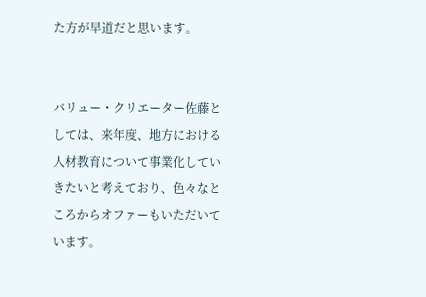た方が早道だと思います。


バリュー・クリエーター佐藤としては、来年度、地方における人材教育について事業化していきたいと考えており、色々なところからオファーもいただいています。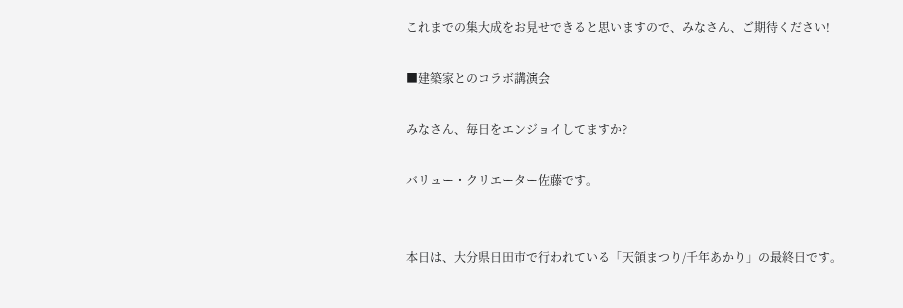これまでの集大成をお見せできると思いますので、みなさん、ご期待ください!

■建築家とのコラボ講演会

みなさん、毎日をエンジョイしてますか?

バリュー・クリエーター佐藤です。


本日は、大分県日田市で行われている「天領まつり/千年あかり」の最終日です。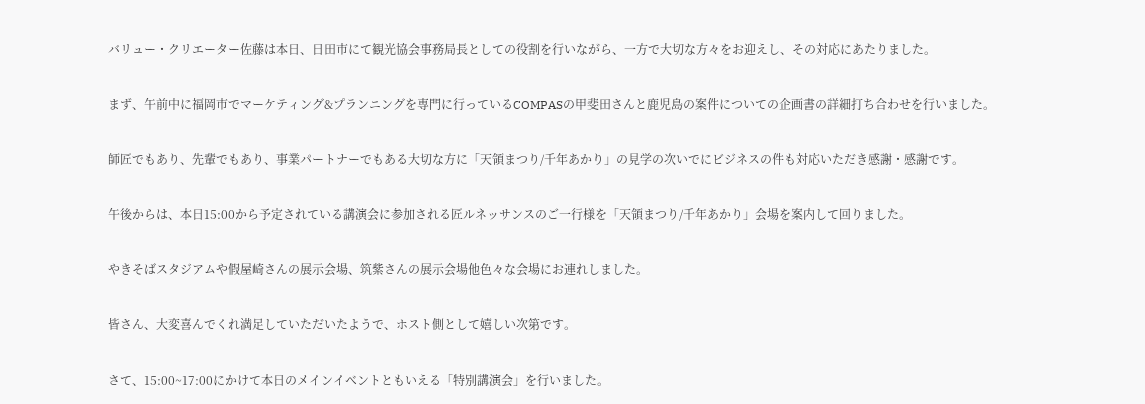バリュー・クリエーター佐藤は本日、日田市にて観光協会事務局長としての役割を行いながら、一方で大切な方々をお迎えし、その対応にあたりました。


まず、午前中に福岡市でマーケティング&プランニングを専門に行っているCOMPASの甲斐田さんと鹿児島の案件についての企画書の詳細打ち合わせを行いました。


師匠でもあり、先輩でもあり、事業パートナーでもある大切な方に「天領まつり/千年あかり」の見学の次いでにビジネスの件も対応いただき感謝・感謝です。


午後からは、本日15:00から予定されている講演会に参加される匠ルネッサンスのご一行様を「天領まつり/千年あかり」会場を案内して回りました。


やきそばスタジアムや假屋崎さんの展示会場、筑紫さんの展示会場他色々な会場にお連れしました。


皆さん、大変喜んでくれ満足していただいたようで、ホスト側として嬉しい次第です。


さて、15:00~17:00にかけて本日のメインイベントともいえる「特別講演会」を行いました。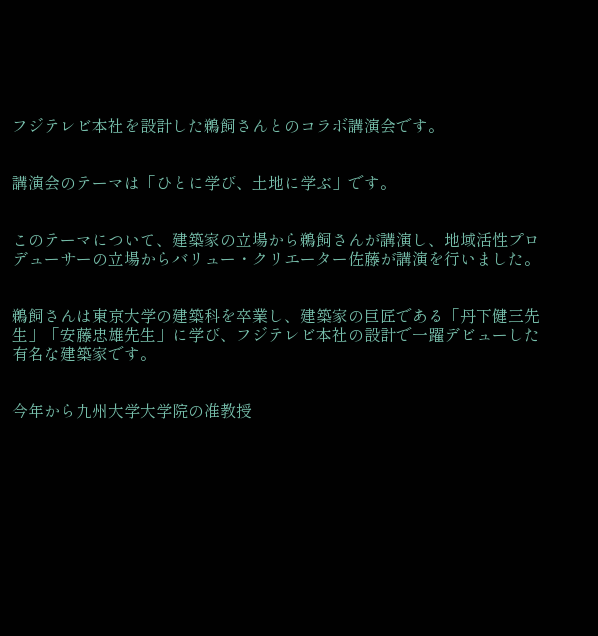フジテレビ本社を設計した鵜飼さんとのコラボ講演会です。


講演会のテーマは「ひとに学び、土地に学ぶ」です。


このテーマについて、建築家の立場から鵜飼さんが講演し、地域活性プロデューサーの立場からバリュー・クリエーター佐藤が講演を行いました。


鵜飼さんは東京大学の建築科を卒業し、建築家の巨匠である「丹下健三先生」「安藤忠雄先生」に学び、フジテレビ本社の設計で一躍デビューした有名な建築家です。


今年から九州大学大学院の准教授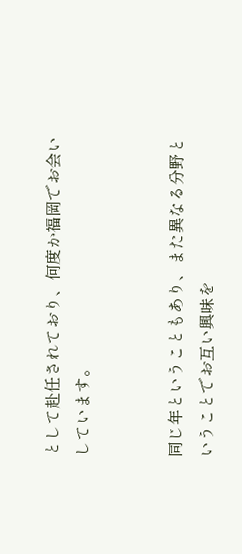として赴任されており、何度か福岡でお会いしています。


同じ年ということもあり、また異なる分野ということでお互い興味を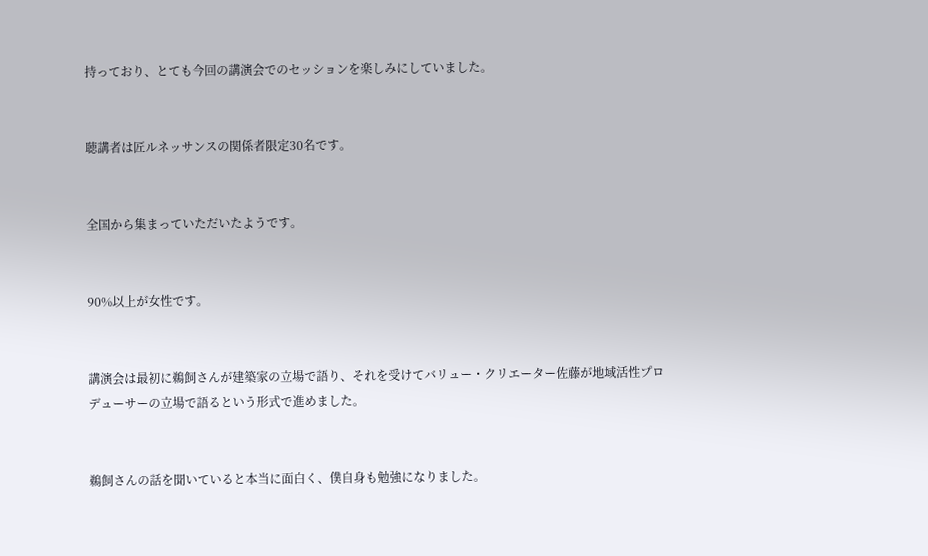持っており、とても今回の講演会でのセッションを楽しみにしていました。


聴講者は匠ルネッサンスの関係者限定30名です。


全国から集まっていただいたようです。


90%以上が女性です。


講演会は最初に鵜飼さんが建築家の立場で語り、それを受けてバリュー・クリエーター佐藤が地域活性プロデューサーの立場で語るという形式で進めました。


鵜飼さんの話を聞いていると本当に面白く、僕自身も勉強になりました。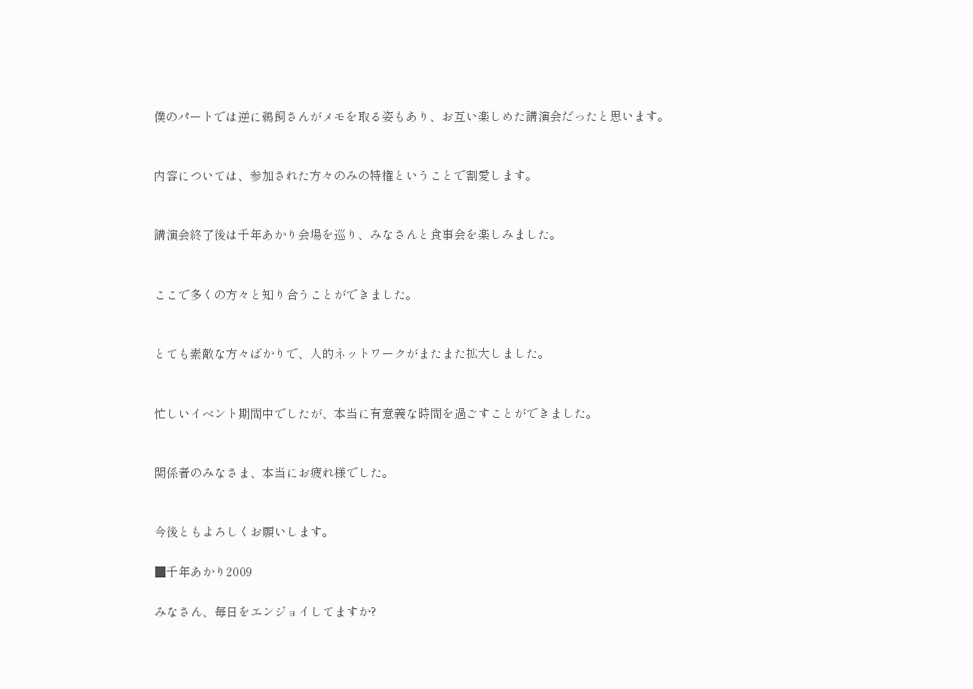僕のパートでは逆に鵜飼さんがメモを取る姿もあり、お互い楽しめた講演会だったと思います。


内容については、参加された方々のみの特権ということで割愛します。


講演会終了後は千年あかり会場を巡り、みなさんと食事会を楽しみました。


ここで多くの方々と知り合うことができました。


とても素敵な方々ばかりで、人的ネットワークがまたまた拡大しました。


忙しいイベント期間中でしたが、本当に有意義な時間を過ごすことができました。


関係者のみなさま、本当にお疲れ様でした。


今後ともよろしくお願いします。

■千年あかり2009

みなさん、毎日をエンジョイしてますか?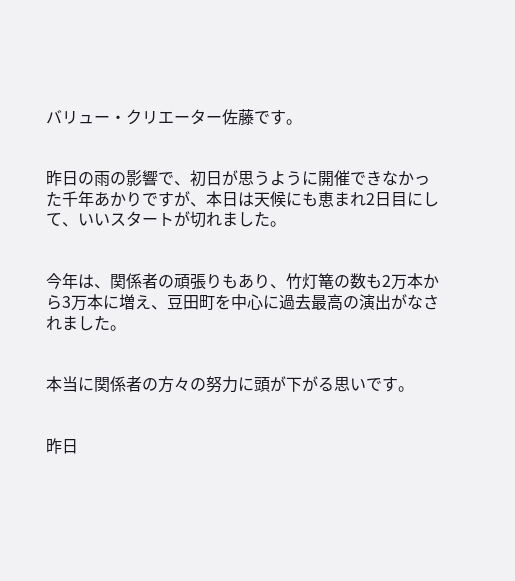バリュー・クリエーター佐藤です。


昨日の雨の影響で、初日が思うように開催できなかった千年あかりですが、本日は天候にも恵まれ2日目にして、いいスタートが切れました。


今年は、関係者の頑張りもあり、竹灯篭の数も2万本から3万本に増え、豆田町を中心に過去最高の演出がなされました。


本当に関係者の方々の努力に頭が下がる思いです。


昨日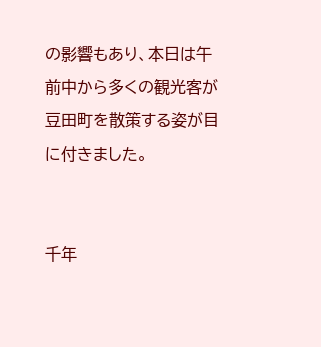の影響もあり、本日は午前中から多くの観光客が豆田町を散策する姿が目に付きました。


千年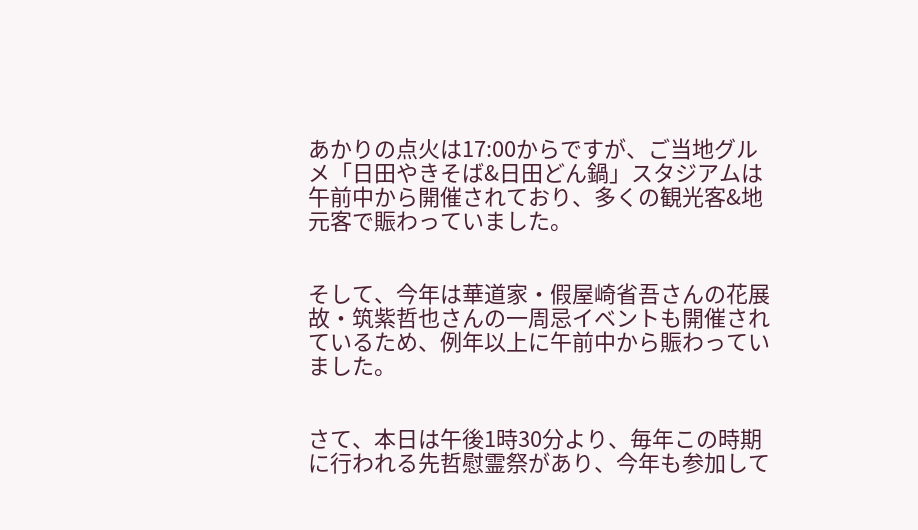あかりの点火は17:00からですが、ご当地グルメ「日田やきそば&日田どん鍋」スタジアムは午前中から開催されており、多くの観光客&地元客で賑わっていました。


そして、今年は華道家・假屋崎省吾さんの花展故・筑紫哲也さんの一周忌イベントも開催されているため、例年以上に午前中から賑わっていました。


さて、本日は午後1時30分より、毎年この時期に行われる先哲慰霊祭があり、今年も参加して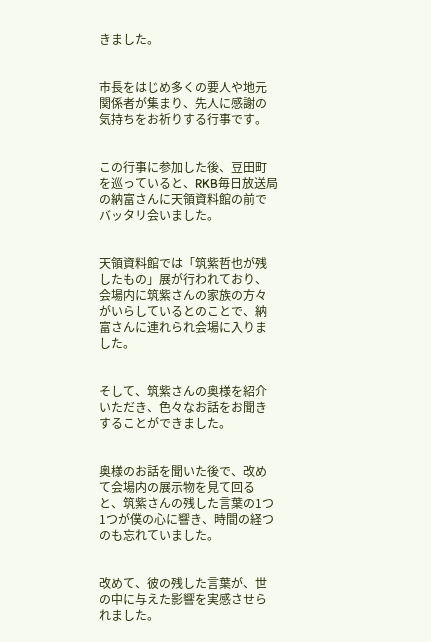きました。


市長をはじめ多くの要人や地元関係者が集まり、先人に感謝の気持ちをお祈りする行事です。


この行事に参加した後、豆田町を巡っていると、RKB毎日放送局の納富さんに天領資料館の前でバッタリ会いました。


天領資料館では「筑紫哲也が残したもの」展が行われており、会場内に筑紫さんの家族の方々がいらしているとのことで、納富さんに連れられ会場に入りました。


そして、筑紫さんの奥様を紹介いただき、色々なお話をお聞きすることができました。


奥様のお話を聞いた後で、改めて会場内の展示物を見て回ると、筑紫さんの残した言葉の1つ1つが僕の心に響き、時間の経つのも忘れていました。


改めて、彼の残した言葉が、世の中に与えた影響を実感させられました。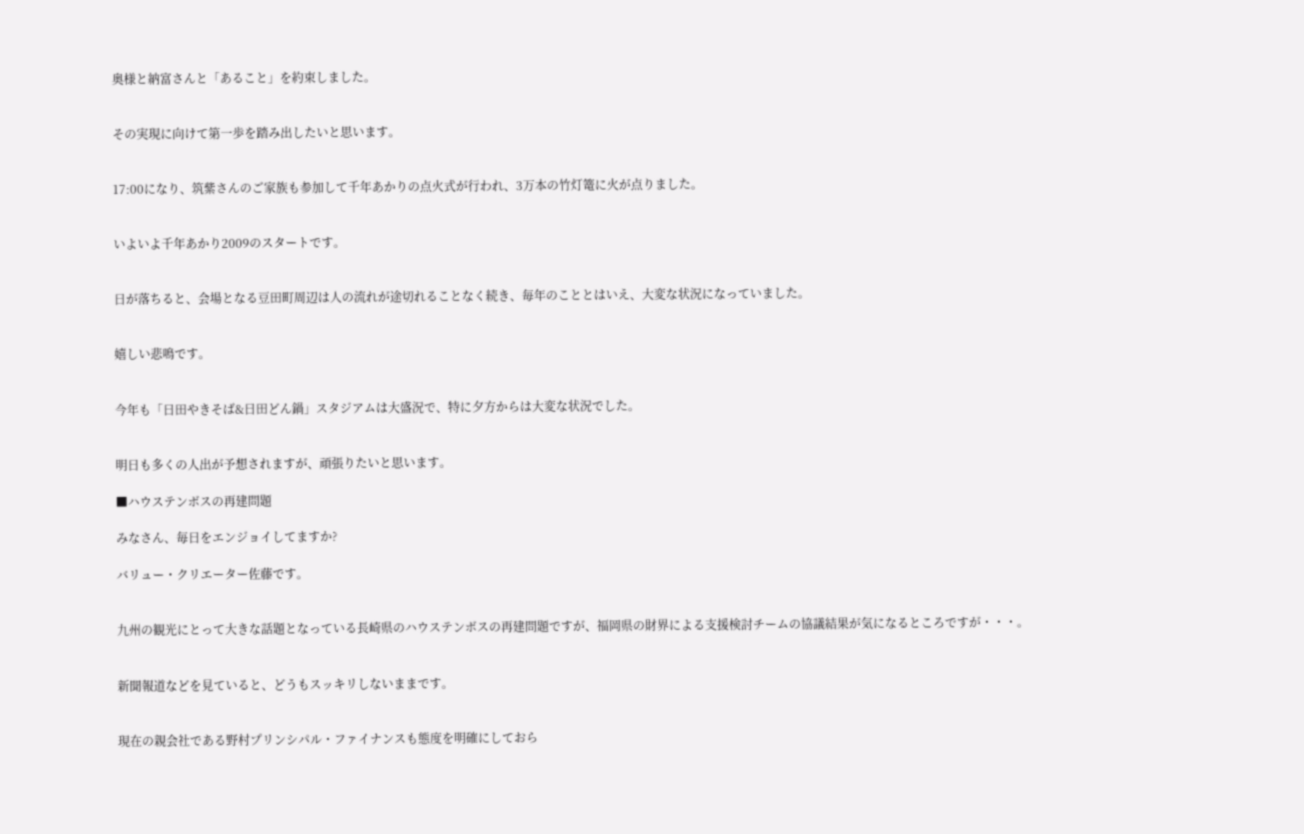奥様と納富さんと「あること」を約束しました。


その実現に向けて第一歩を踏み出したいと思います。


17:00になり、筑紫さんのご家族も参加して千年あかりの点火式が行われ、3万本の竹灯篭に火が点りました。


いよいよ千年あかり2009のスタートです。


日が落ちると、会場となる豆田町周辺は人の流れが途切れることなく続き、毎年のこととはいえ、大変な状況になっていました。


嬉しい悲鳴です。


今年も「日田やきそば&日田どん鍋」スタジアムは大盛況で、特に夕方からは大変な状況でした。


明日も多くの人出が予想されますが、頑張りたいと思います。

■ハウステンボスの再建問題

みなさん、毎日をエンジョイしてますか?

バリュー・クリエーター佐藤です。


九州の観光にとって大きな話題となっている長崎県のハウステンボスの再建問題ですが、福岡県の財界による支援検討チームの協議結果が気になるところですが・・・。


新聞報道などを見ていると、どうもスッキリしないままです。


現在の親会社である野村プリンシパル・ファイナンスも態度を明確にしておら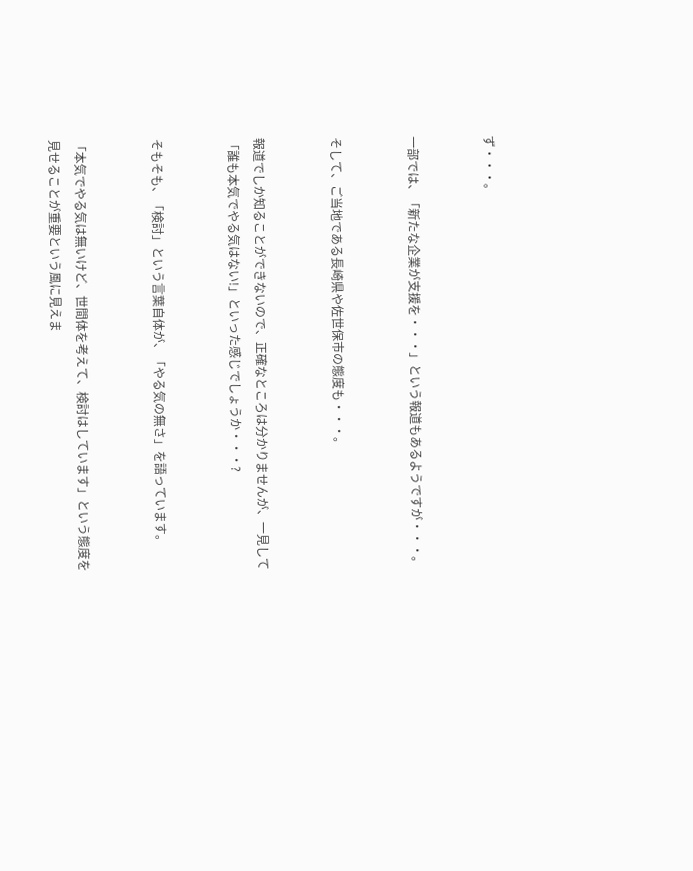ず・・・。


一部では、「新たな企業が支援を・・・」という報道もあるようですが・・・。


そして、ご当地である長崎県や佐世保市の態度も・・・。


報道でしか知ることができないので、正確なところは分かりませんが、一見して「誰も本気でやる気はない!」といった感じでしょうか・・・?


そもそも、「検討」という言葉自体が、「やる気の無さ」を語っています。


「本気でやる気は無いけど、世間体を考えて、検討はしています」という態度を見せることが重要という風に見えま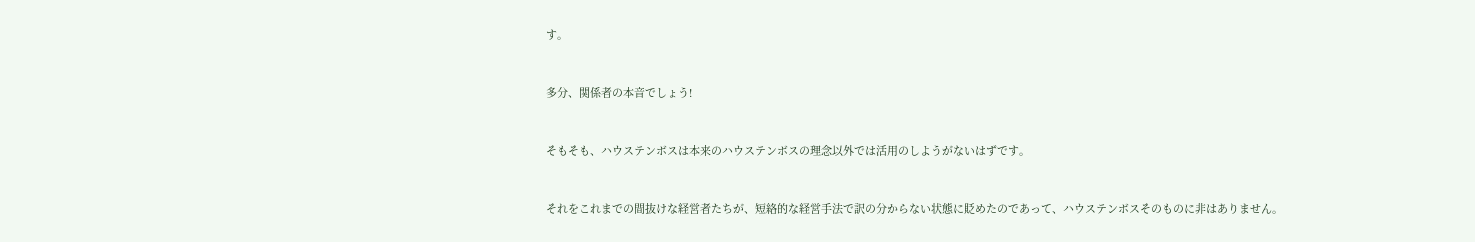す。


多分、関係者の本音でしょう!


そもそも、ハウステンボスは本来のハウステンボスの理念以外では活用のしようがないはずです。


それをこれまでの間抜けな経営者たちが、短絡的な経営手法で訳の分からない状態に貶めたのであって、ハウステンボスそのものに非はありません。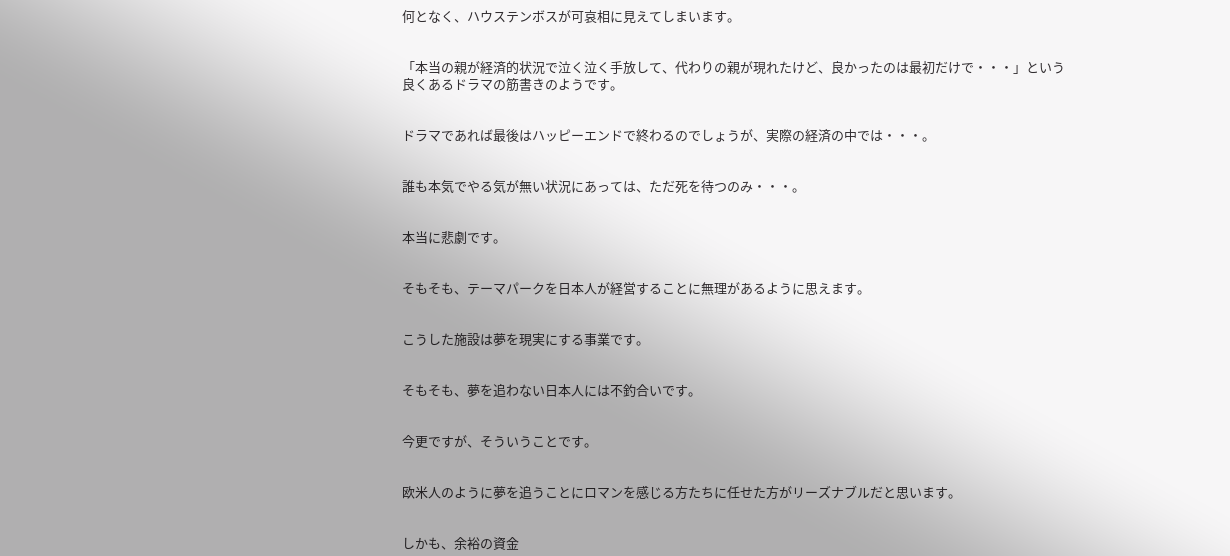何となく、ハウステンボスが可哀相に見えてしまいます。


「本当の親が経済的状況で泣く泣く手放して、代わりの親が現れたけど、良かったのは最初だけで・・・」という良くあるドラマの筋書きのようです。


ドラマであれば最後はハッピーエンドで終わるのでしょうが、実際の経済の中では・・・。


誰も本気でやる気が無い状況にあっては、ただ死を待つのみ・・・。


本当に悲劇です。


そもそも、テーマパークを日本人が経営することに無理があるように思えます。


こうした施設は夢を現実にする事業です。


そもそも、夢を追わない日本人には不釣合いです。


今更ですが、そういうことです。


欧米人のように夢を追うことにロマンを感じる方たちに任せた方がリーズナブルだと思います。


しかも、余裕の資金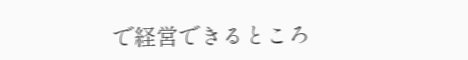で経営できるところ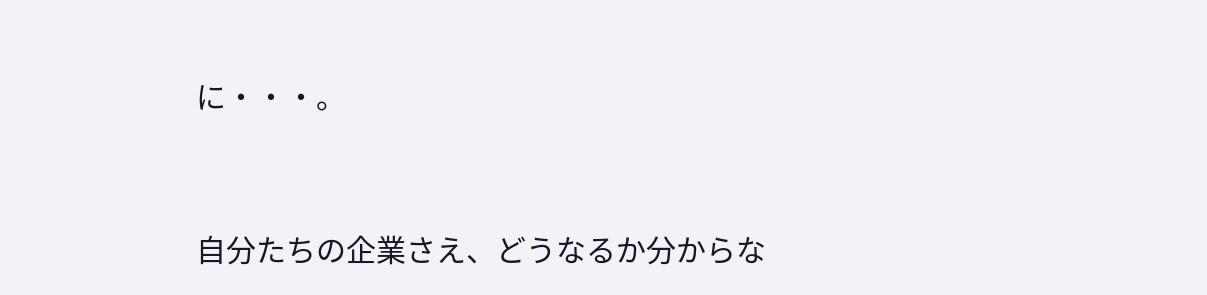に・・・。


自分たちの企業さえ、どうなるか分からな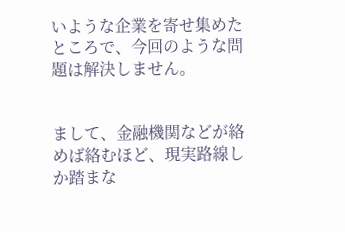いような企業を寄せ集めたところで、今回のような問題は解決しません。


まして、金融機関などが絡めば絡むほど、現実路線しか踏まな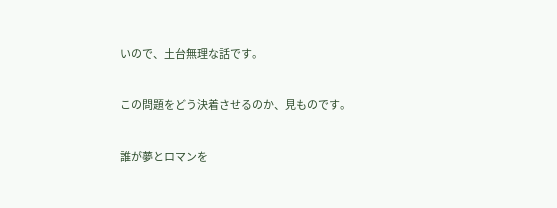いので、土台無理な話です。


この問題をどう決着させるのか、見ものです。


誰が夢とロマンを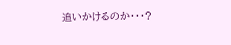追いかけるのか・・・?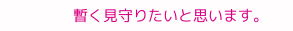暫く見守りたいと思います。